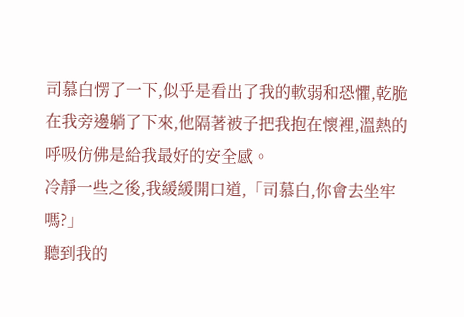司慕白愣了一下,似乎是看出了我的軟弱和恐懼,乾脆在我旁邊躺了下來,他隔著被子把我抱在懷裡,溫熱的呼吸仿佛是給我最好的安全感。
冷靜一些之後,我緩緩開口道,「司慕白,你會去坐牢嗎?」
聽到我的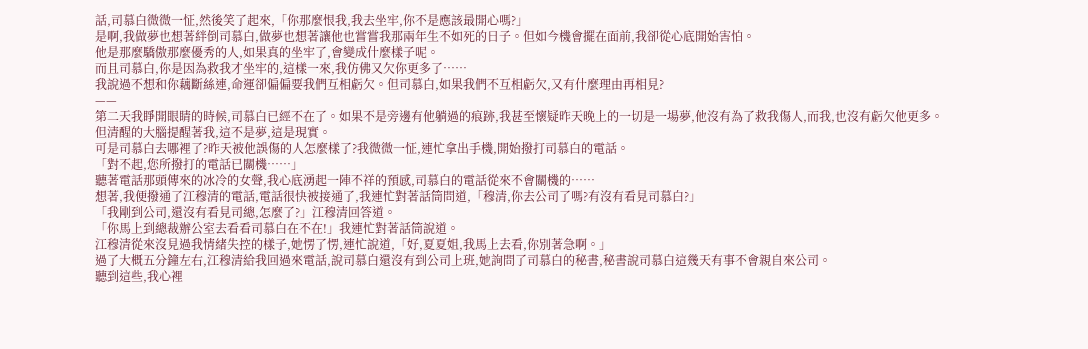話,司慕白微微一怔,然後笑了起來,「你那麼恨我,我去坐牢,你不是應該最開心嗎?」
是啊,我做夢也想著絆倒司慕白,做夢也想著讓他也嘗嘗我那兩年生不如死的日子。但如今機會擺在面前,我卻從心底開始害怕。
他是那麼驕傲那麼優秀的人,如果真的坐牢了,會變成什麼樣子呢。
而且司慕白,你是因為救我才坐牢的,這樣一來,我仿佛又欠你更多了……
我說過不想和你藕斷絲連,命運卻偏偏要我們互相虧欠。但司慕白,如果我們不互相虧欠,又有什麼理由再相見?
——
第二天我睜開眼睛的時候,司慕白已經不在了。如果不是旁邊有他躺過的痕跡,我甚至懷疑昨天晚上的一切是一場夢,他沒有為了救我傷人,而我,也沒有虧欠他更多。
但清醒的大腦提醒著我,這不是夢,這是現實。
可是司慕白去哪裡了?昨天被他誤傷的人怎麼樣了?我微微一怔,連忙拿出手機,開始撥打司慕白的電話。
「對不起,您所撥打的電話已關機……」
聽著電話那頭傳來的冰冷的女聲,我心底湧起一陣不祥的預感,司慕白的電話從來不會關機的……
想著,我便撥通了江穆清的電話,電話很快被接通了,我連忙對著話筒問道,「穆清,你去公司了嗎?有沒有看見司慕白?」
「我剛到公司,還沒有看見司總,怎麼了?」江穆清回答道。
「你馬上到總裁辦公室去看看司慕白在不在!」我連忙對著話筒說道。
江穆清從來沒見過我情緒失控的樣子,她愣了愣,連忙說道,「好,夏夏姐,我馬上去看,你別著急啊。」
過了大概五分鐘左右,江穆清給我回過來電話,說司慕白還沒有到公司上班,她詢問了司慕白的秘書,秘書說司慕白這幾天有事不會親自來公司。
聽到這些,我心裡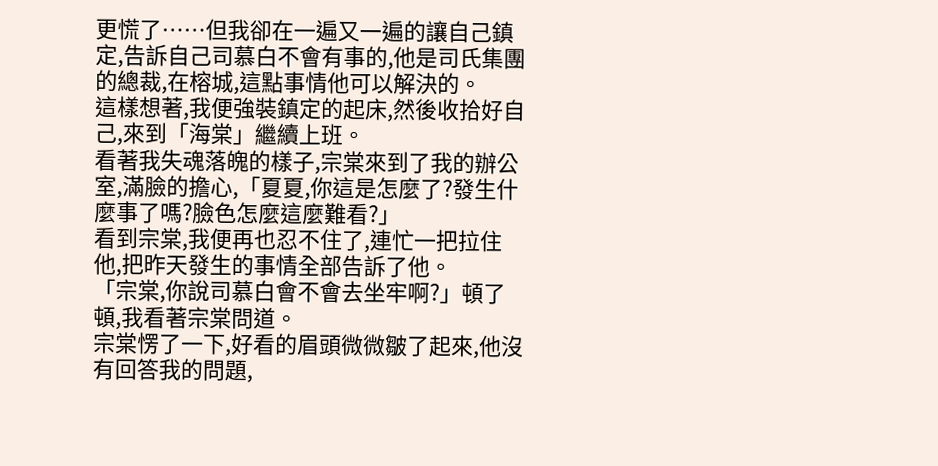更慌了……但我卻在一遍又一遍的讓自己鎮定,告訴自己司慕白不會有事的,他是司氏集團的總裁,在榕城,這點事情他可以解決的。
這樣想著,我便強裝鎮定的起床,然後收拾好自己,來到「海棠」繼續上班。
看著我失魂落魄的樣子,宗棠來到了我的辦公室,滿臉的擔心,「夏夏,你這是怎麼了?發生什麼事了嗎?臉色怎麼這麼難看?」
看到宗棠,我便再也忍不住了,連忙一把拉住他,把昨天發生的事情全部告訴了他。
「宗棠,你說司慕白會不會去坐牢啊?」頓了頓,我看著宗棠問道。
宗棠愣了一下,好看的眉頭微微皺了起來,他沒有回答我的問題,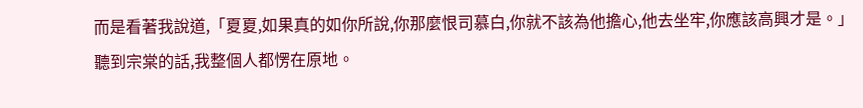而是看著我說道,「夏夏,如果真的如你所說,你那麼恨司慕白,你就不該為他擔心,他去坐牢,你應該高興才是。」
聽到宗棠的話,我整個人都愣在原地。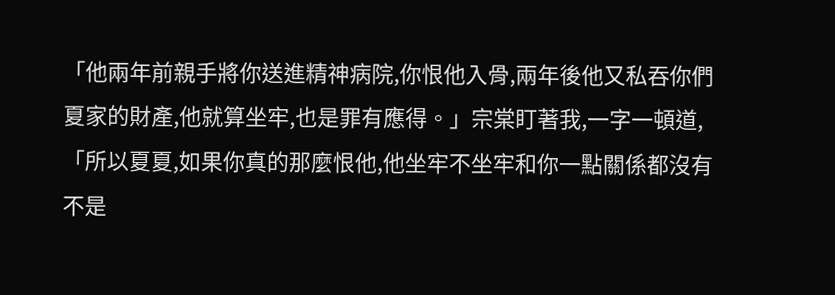「他兩年前親手將你送進精神病院,你恨他入骨,兩年後他又私吞你們夏家的財產,他就算坐牢,也是罪有應得。」宗棠盯著我,一字一頓道,「所以夏夏,如果你真的那麼恨他,他坐牢不坐牢和你一點關係都沒有不是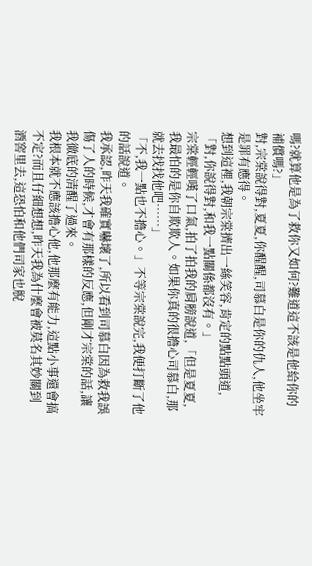嗎?就算他是為了救你又如何?難道這不該是他給你的補償嗎?」
對,宗棠說得對,夏夏,你醒醒,司慕白是你的仇人,他坐牢是罪有應得。
想到這裡,我朝宗棠擠出一絲笑容,肯定的點點頭道,「對,你說得對,和我一點關係都沒有。」
宗棠輕輕嘆了口氣,拍了拍我的肩膀說道,「但是夏夏,我最怕的是你自欺欺人。如果你真的很擔心司慕白,那就去找找他吧……」
「不,我一點也不擔心。」不等宗棠說完,我便打斷了他的話說道。
我承認,昨天我確實嚇壞了,所以看到司慕白因為救我誤傷了人的時候,才會有那樣的反應,但剛才宗棠的話,讓我徹底的清醒了過來。
我根本就不應該擔心他,他那麼有能力,這點小事還會搞不定?而且仔細想想,昨天我為什麼會被莫名其妙關到酒窖里去,這恐怕和他們司家也脫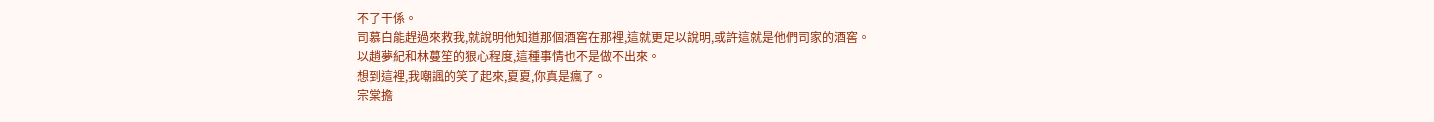不了干係。
司慕白能趕過來救我,就說明他知道那個酒窖在那裡,這就更足以說明,或許這就是他們司家的酒窖。
以趙夢紀和林蔓笙的狠心程度,這種事情也不是做不出來。
想到這裡,我嘲諷的笑了起來,夏夏,你真是瘋了。
宗棠擔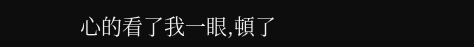心的看了我一眼,頓了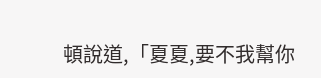頓說道,「夏夏,要不我幫你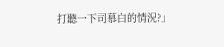打聽一下司慕白的情況?」